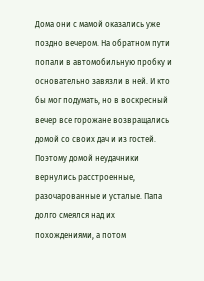Дома они с мамой оказались уже поздно вечером. На обратном пути попали в автомобильную пробку и основательно завязли в ней. И кто бы мог подумать, но в воскресный вечер все горожане возвращались домой со своих дач и из гостей. Поэтому домой неудачники вернулись расстроенные, разочарованные и усталые. Папа долго смеялся над их похождениями, а потом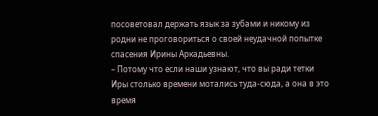посоветовал держать язык за зубами и никому из родни не проговориться о своей неудачной попытке спасения Ирины Аркадьевны.
– Потому что если наши узнают, что вы ради тетки Иры столько времени мотались туда-сюда, а она в это время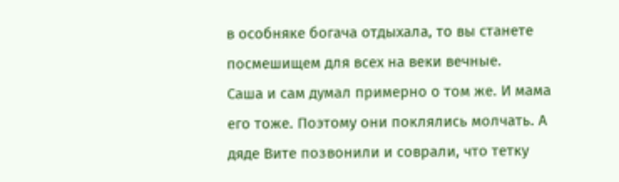в особняке богача отдыхала, то вы станете посмешищем для всех на веки вечные.
Саша и сам думал примерно о том же. И мама его тоже. Поэтому они поклялись молчать. А дяде Вите позвонили и соврали, что тетку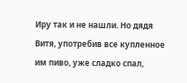Иру так и не нашли. Но дядя Витя, употребив все купленное им пиво, уже сладко спал,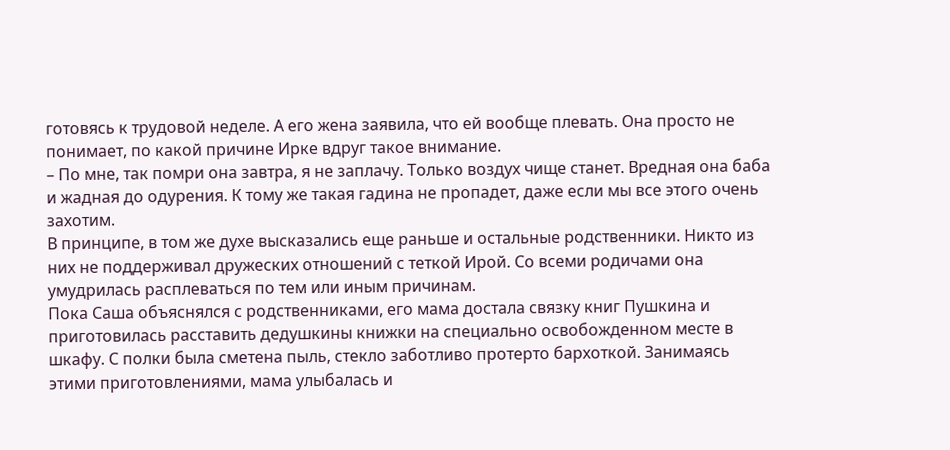готовясь к трудовой неделе. А его жена заявила, что ей вообще плевать. Она просто не понимает, по какой причине Ирке вдруг такое внимание.
– По мне, так помри она завтра, я не заплачу. Только воздух чище станет. Вредная она баба и жадная до одурения. К тому же такая гадина не пропадет, даже если мы все этого очень захотим.
В принципе, в том же духе высказались еще раньше и остальные родственники. Никто из них не поддерживал дружеских отношений с теткой Ирой. Со всеми родичами она умудрилась расплеваться по тем или иным причинам.
Пока Саша объяснялся с родственниками, его мама достала связку книг Пушкина и приготовилась расставить дедушкины книжки на специально освобожденном месте в шкафу. С полки была сметена пыль, стекло заботливо протерто бархоткой. Занимаясь этими приготовлениями, мама улыбалась и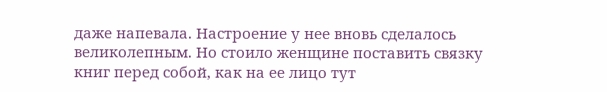даже напевала. Настроение у нее вновь сделалось великолепным. Но стоило женщине поставить связку книг перед собой, как на ее лицо тут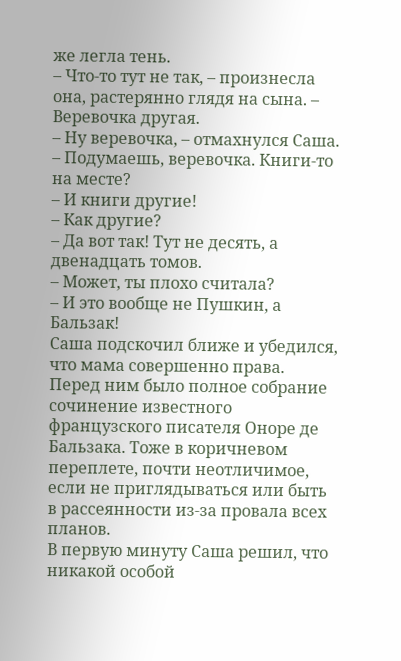же легла тень.
– Что-то тут не так, – произнесла она, растерянно глядя на сына. – Веревочка другая.
– Ну веревочка, – отмахнулся Саша. – Подумаешь, веревочка. Книги-то на месте?
– И книги другие!
– Как другие?
– Да вот так! Тут не десять, а двенадцать томов.
– Может, ты плохо считала?
– И это вообще не Пушкин, а Бальзак!
Саша подскочил ближе и убедился, что мама совершенно права. Перед ним было полное собрание сочинение известного французского писателя Оноре де Бальзака. Тоже в коричневом переплете, почти неотличимое, если не приглядываться или быть в рассеянности из-за провала всех планов.
В первую минуту Саша решил, что никакой особой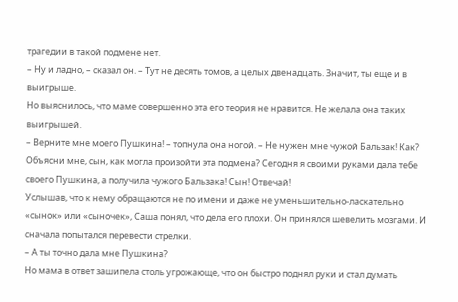трагедии в такой подмене нет.
– Ну и ладно, – сказал он. – Тут не десять томов, а целых двенадцать. Значит, ты еще и в выигрыше.
Но выяснилось, что маме совершенно эта его теория не нравится. Не желала она таких выигрышей.
– Верните мне моего Пушкина! – топнула она ногой. – Не нужен мне чужой Бальзак! Как? Объясни мне, сын, как могла произойти эта подмена? Сегодня я своими руками дала тебе своего Пушкина, а получила чужого Бальзака! Сын! Отвечай!
Услышав, что к нему обращаются не по имени и даже не уменьшительно-ласкательно «сынок» или «сыночек», Саша понял, что дела его плохи. Он принялся шевелить мозгами. И сначала попытался перевести стрелки.
– А ты точно дала мне Пушкина?
Но мама в ответ зашипела столь угрожающе, что он быстро поднял руки и стал думать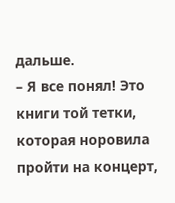дальше.
– Я все понял! Это книги той тетки, которая норовила пройти на концерт,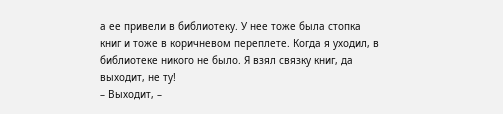а ее привели в библиотеку. У нее тоже была стопка книг и тоже в коричневом переплете. Когда я уходил, в библиотеке никого не было. Я взял связку книг, да выходит, не ту!
– Выходит, –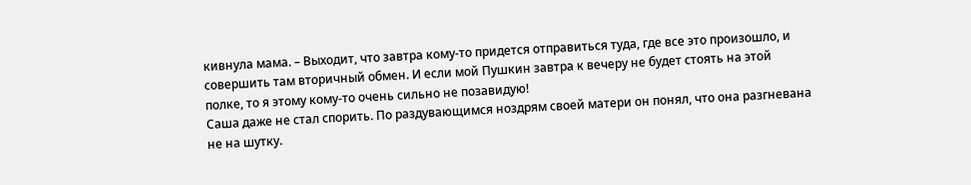кивнула мама. – Выходит, что завтра кому-то придется отправиться туда, где все это произошло, и совершить там вторичный обмен. И если мой Пушкин завтра к вечеру не будет стоять на этой полке, то я этому кому-то очень сильно не позавидую!
Саша даже не стал спорить. По раздувающимся ноздрям своей матери он понял, что она разгневана не на шутку.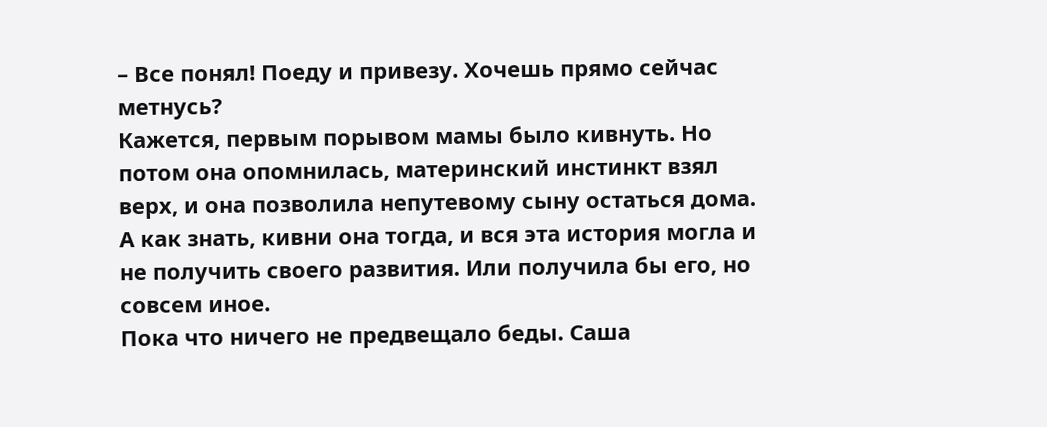– Все понял! Поеду и привезу. Хочешь прямо сейчас метнусь?
Кажется, первым порывом мамы было кивнуть. Но потом она опомнилась, материнский инстинкт взял верх, и она позволила непутевому сыну остаться дома. А как знать, кивни она тогда, и вся эта история могла и не получить своего развития. Или получила бы его, но совсем иное.
Пока что ничего не предвещало беды. Саша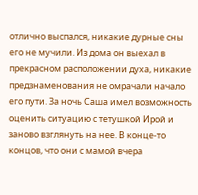отлично выспался, никакие дурные сны его не мучили. Из дома он выехал в прекрасном расположении духа, никакие предзнаменования не омрачали начало его пути. За ночь Саша имел возможность оценить ситуацию с тетушкой Ирой и заново взглянуть на нее. В конце-то концов, что они с мамой вчера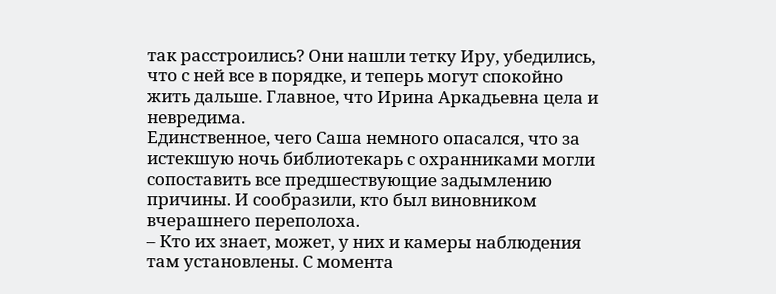так расстроились? Они нашли тетку Иру, убедились, что с ней все в порядке, и теперь могут спокойно жить дальше. Главное, что Ирина Аркадьевна цела и невредима.
Единственное, чего Саша немного опасался, что за истекшую ночь библиотекарь с охранниками могли сопоставить все предшествующие задымлению причины. И сообразили, кто был виновником вчерашнего переполоха.
– Кто их знает, может, у них и камеры наблюдения там установлены. С момента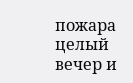пожара целый вечер и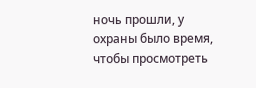ночь прошли, у охраны было время, чтобы просмотреть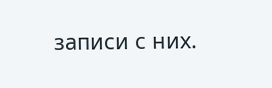записи с них.